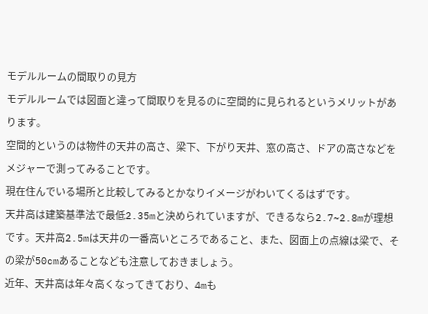モデルルームの間取りの見方
モデルルームでは図面と違って間取りを見るのに空間的に見られるというメリットがあります。
空間的というのは物件の天井の高さ、梁下、下がり天井、窓の高さ、ドアの高さなどをメジャーで測ってみることです。
現在住んでいる場所と比較してみるとかなりイメージがわいてくるはずです。
天井高は建築基準法で最低2.35mと決められていますが、できるなら2.7~2.8mが理想です。天井高2.5mは天井の一番高いところであること、また、図面上の点線は梁で、その梁が50cmあることなども注意しておきましょう。
近年、天井高は年々高くなってきており、4mも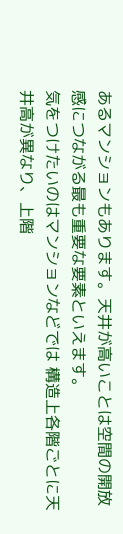あるマンションもあります。天井が高いことは空間の開放感につながる最も重要な要素といえます。
気をつけたいのはマンションなどでは 構造上各階ごとに天井高が異なり、上階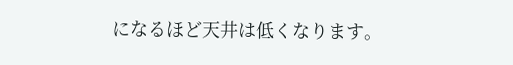になるほど天井は低くなります。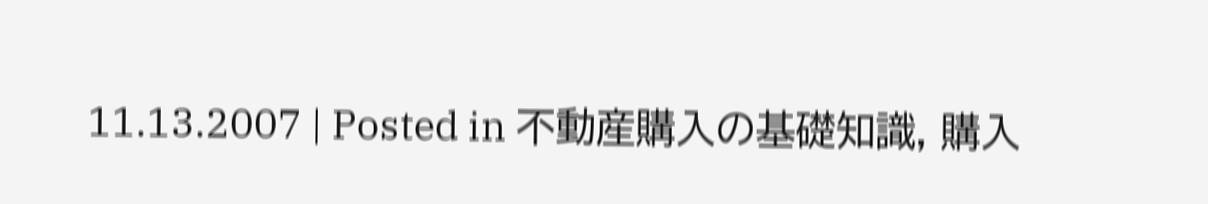11.13.2007 | Posted in 不動産購入の基礎知識, 購入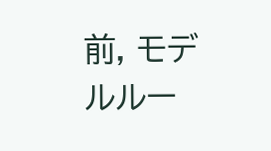前, モデルルー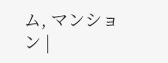ム, マンション |